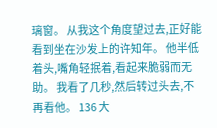璃窗。 从我这个角度望过去,正好能看到坐在沙发上的许知年。 他半低着头,嘴角轻抿着,看起来脆弱而无助。 我看了几秒,然后转过头去,不再看他。 136 大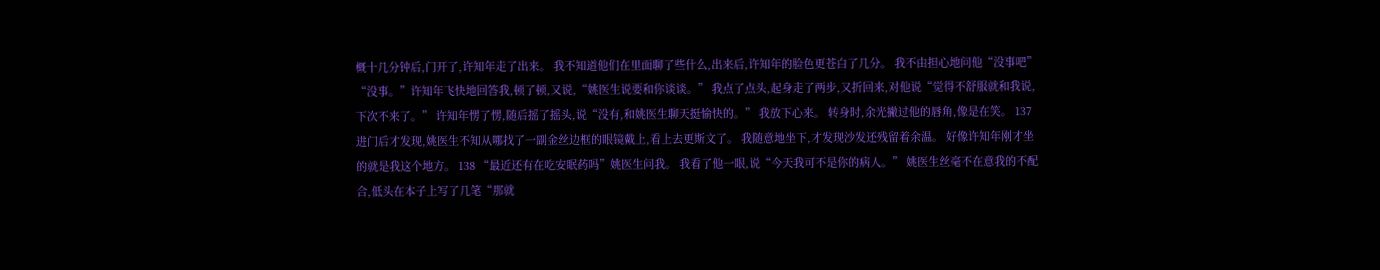概十几分钟后,门开了,许知年走了出来。 我不知道他们在里面聊了些什么,出来后,许知年的脸色更苍白了几分。 我不由担心地问他“没事吧” “没事。”许知年飞快地回答我,顿了顿,又说,“姚医生说要和你谈谈。” 我点了点头,起身走了两步,又折回来,对他说“觉得不舒服就和我说,下次不来了。” 许知年愣了愣,随后摇了摇头,说“没有,和姚医生聊天挺愉快的。” 我放下心来。 转身时,余光撇过他的唇角,像是在笑。 137 进门后才发现,姚医生不知从哪找了一副金丝边框的眼镜戴上,看上去更斯文了。 我随意地坐下,才发现沙发还残留着余温。 好像许知年刚才坐的就是我这个地方。 138 “最近还有在吃安眠药吗”姚医生问我。 我看了他一眼,说“今天我可不是你的病人。” 姚医生丝毫不在意我的不配合,低头在本子上写了几笔“那就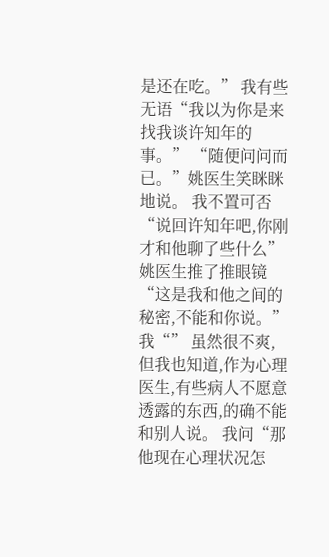是还在吃。” 我有些无语“我以为你是来找我谈许知年的事。” “随便问问而已。”姚医生笑眯眯地说。 我不置可否“说回许知年吧,你刚才和他聊了些什么” 姚医生推了推眼镜“这是我和他之间的秘密,不能和你说。” 我“” 虽然很不爽,但我也知道,作为心理医生,有些病人不愿意透露的东西,的确不能和别人说。 我问“那他现在心理状况怎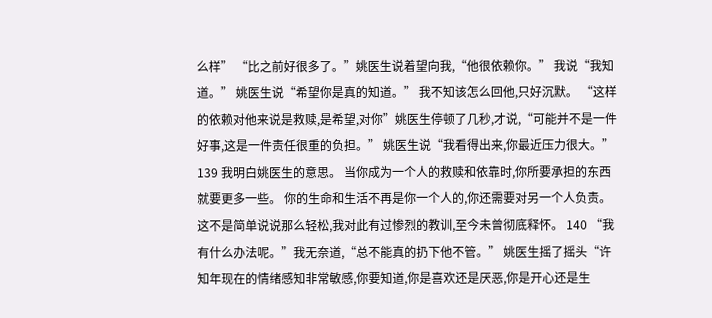么样” “比之前好很多了。”姚医生说着望向我,“他很依赖你。” 我说“我知道。” 姚医生说“希望你是真的知道。” 我不知该怎么回他,只好沉默。 “这样的依赖对他来说是救赎,是希望,对你”姚医生停顿了几秒,才说,“可能并不是一件好事,这是一件责任很重的负担。” 姚医生说“我看得出来,你最近压力很大。” 139 我明白姚医生的意思。 当你成为一个人的救赎和依靠时,你所要承担的东西就要更多一些。 你的生命和生活不再是你一个人的,你还需要对另一个人负责。 这不是简单说说那么轻松,我对此有过惨烈的教训,至今未曾彻底释怀。 140 “我有什么办法呢。”我无奈道,“总不能真的扔下他不管。” 姚医生摇了摇头“许知年现在的情绪感知非常敏感,你要知道,你是喜欢还是厌恶,你是开心还是生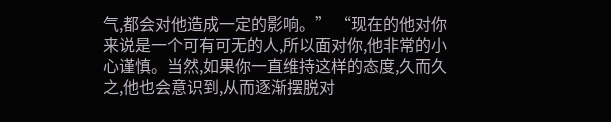气,都会对他造成一定的影响。” “现在的他对你来说是一个可有可无的人,所以面对你,他非常的小心谨慎。当然,如果你一直维持这样的态度,久而久之,他也会意识到,从而逐渐摆脱对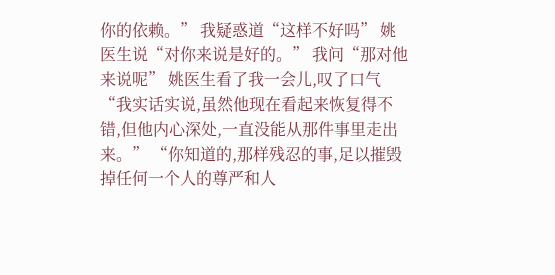你的依赖。” 我疑惑道“这样不好吗” 姚医生说“对你来说是好的。” 我问“那对他来说呢” 姚医生看了我一会儿,叹了口气“我实话实说,虽然他现在看起来恢复得不错,但他内心深处,一直没能从那件事里走出来。” “你知道的,那样残忍的事,足以摧毁掉任何一个人的尊严和人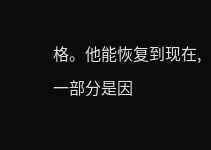格。他能恢复到现在,一部分是因